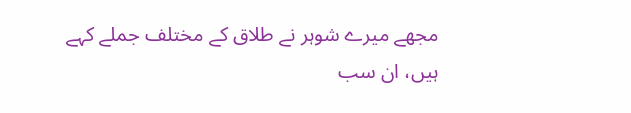مجھے میرے شوہر نے طلاق کے مختلف جملے کہے ہیں، ان سب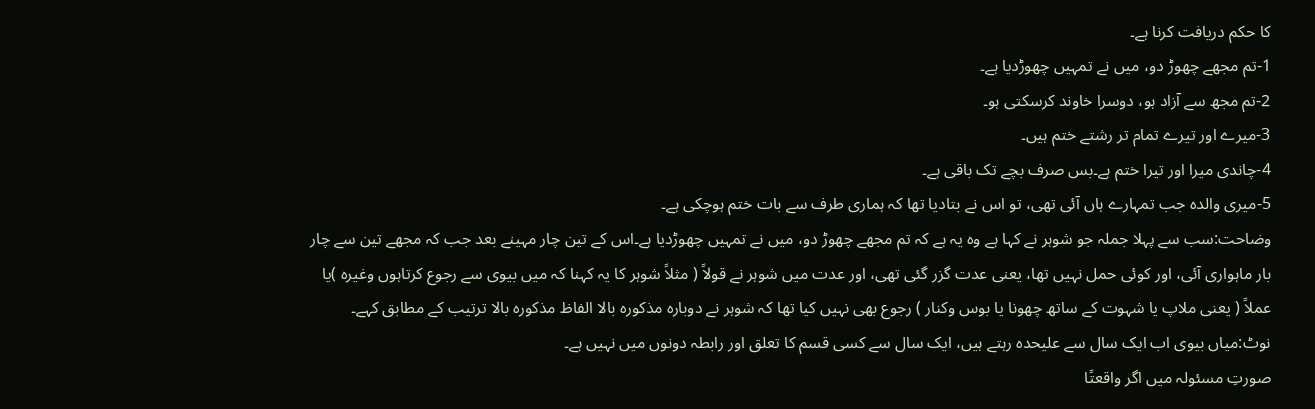کا حکم دریافت کرنا ہے۔
1-تم مجھے چھوڑ دو، میں نے تمہیں چھوڑدیا ہے۔
2-تم مجھ سے آزاد ہو، دوسرا خاوند کرسکتی ہو۔
3-میرے اور تیرے تمام تر رشتے ختم ہیں۔
4-چاندی میرا اور تیرا ختم ہے۔بس صرف بچے تک باقی ہے۔
5-میری والدہ جب تمہارے ہاں آئی تھی، تو اس نے بتادیا تھا کہ ہماری طرف سے بات ختم ہوچکی ہے۔
وضاحت:سب سے پہلا جملہ جو شوہر نے کہا ہے وہ یہ ہے کہ تم مجھے چھوڑ دو، میں نے تمہیں چھوڑدیا ہے۔اس کے تین چار مہینے بعد جب کہ مجھے تین سے چار بار ماہواری آئی، اور کوئی حمل نہیں تھا، یعنی عدت گزر گئی تھی، اور عدت میں شوہر نے قولاً ( مثلاً شوہر کا یہ کہنا کہ میں بیوی سے رجوع کرتاہوں وغیرہ )یا عملاً ( یعنی ملاپ یا شہوت کے ساتھ چھونا یا بوس وکنار ) رجوع بھی نہیں کیا تھا کہ شوہر نے دوبارہ مذکورہ بالا الفاظ مذکورہ بالا ترتیب کے مطابق کہے۔
نوٹ:میاں بیوی اب ایک سال سے علیحدہ رہتے ہیں، ایک سال سے کسی قسم کا تعلق اور رابطہ دونوں میں نہیں ہے۔
صورتِ مسئولہ میں اگر واقعتًا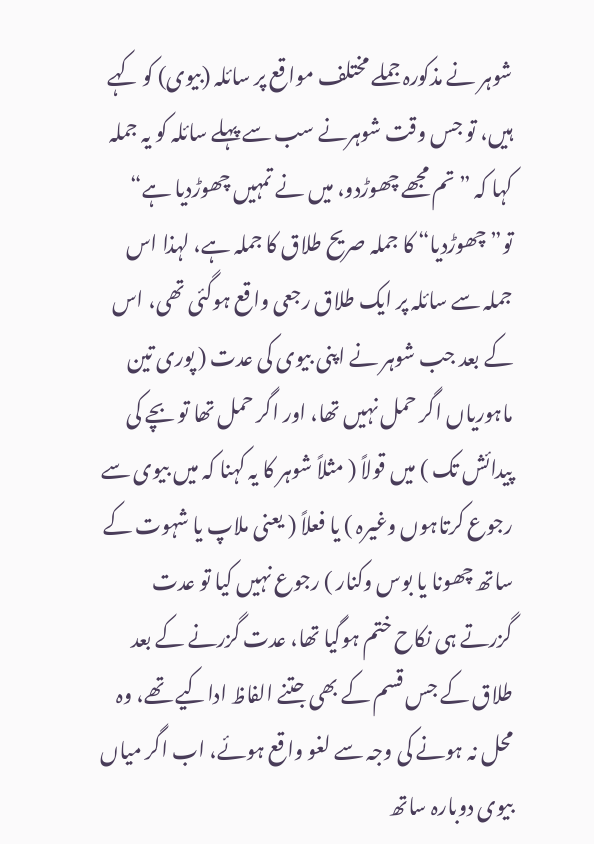شوہر نے مذکورہ جملے مختلف مواقع پر سائلہ (بیوی) کو کہے ہیں، تو جس وقت شوہرنے سب سے پہلے سائلہ کو یہ جملہ کہا کہ ” تم مجھے چھوڑدو، میں نے تمہیں چھوڑدیا ہے“ تو” چھوڑدیا“ کا جملہ صریح طلاق کا جملہ ہے، لہذا اس جملہ سے سائلہ پر ایک طلاق رجعی واقع ہوگئی تھی، اس کے بعد جب شوہر نے اپنی بیوی کی عدت ( پوری تین ماہوریاں اگر حمل نہیں تھا، اور اگر حمل تھا تو بچے کی پیدائش تک ) میں قولاً ( مثلاً شوہر کا یہ کہنا کہ میں بیوی سے رجوع کرتاہوں وغیرہ ) یا فعلاً ( یعنی ملاپ یا شہوت کے ساتھ چھونا یا بوس وکنار ) رجوع نہیں کیا تو عدت گزرتے ہی نکاح ختم ہوگیا تھا، عدت گزرنے کے بعد طلاق کے جس قسم کے بھی جتنے الفاظ اداکیے تھے، وہ محل نہ ہونے کی وجہ سے لغو واقع ہوئے، اب اگر میاں بیوی دوبارہ ساتھ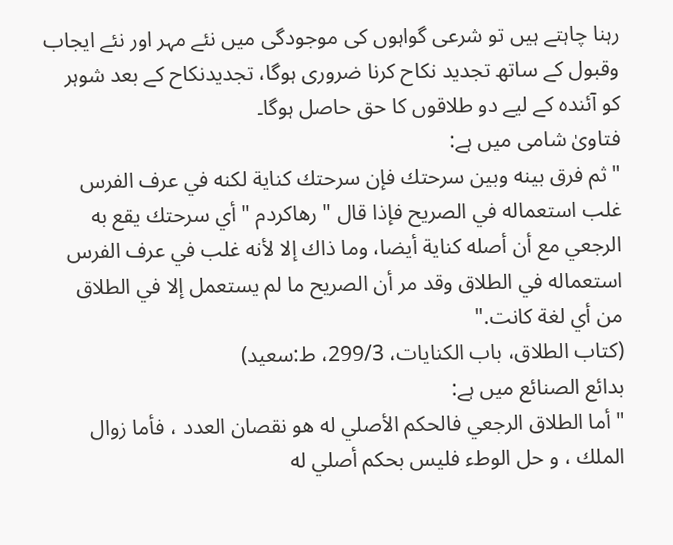رہنا چاہتے ہیں تو شرعی گواہوں کی موجودگی میں نئے مہر اور نئے ایجاب وقبول کے ساتھ تجدید نکاح کرنا ضروری ہوگا، تجدیدنکاح کے بعد شوہر کو آئندہ کے لیے دو طلاقوں کا حق حاصل ہوگا۔
فتاویٰ شامی میں ہے:
"ثم فرق بينه وبين سرحتك فإن سرحتك كناية لكنه في عرف الفرس غلب استعماله في الصريح فإذا قال " رهاكردم " أي سرحتك يقع به الرجعي مع أن أصله كناية أيضا، وما ذاك إلا لأنه غلب في عرف الفرس استعماله في الطلاق وقد مر أن الصريح ما لم يستعمل إلا في الطلاق من أي لغة كانت."
(کتاب الطلاق، باب الکنایات، 299/3، ط:سعید)
بدائع الصنائع میں ہے:
"أما الطلاق الرجعي فالحكم الأصلي له هو نقصان العدد ، فأما زوال الملك ، و حل الوطء فليس بحكم أصلي له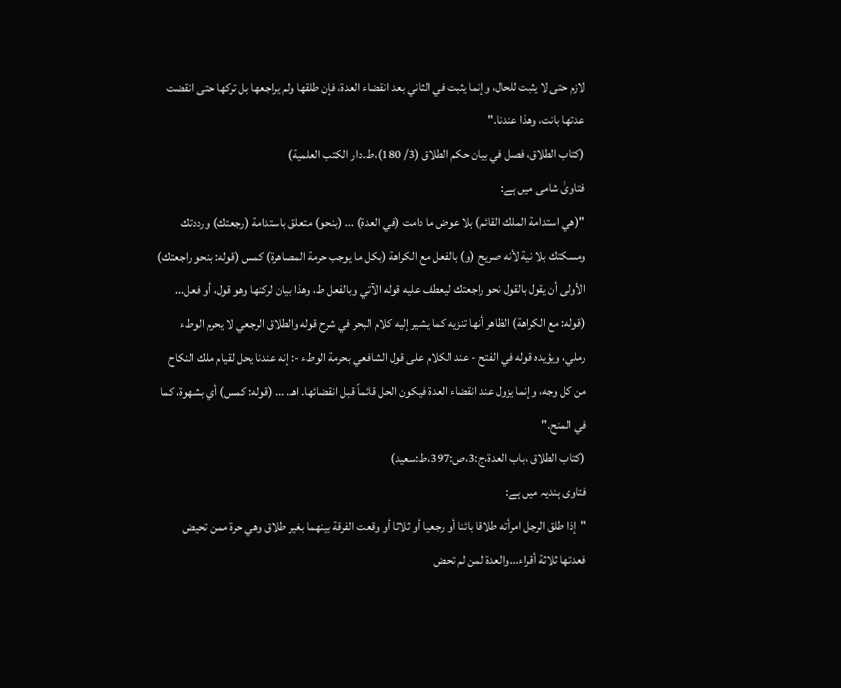لازم حتى لا يثبت للحال، وإنما يثبت في الثاني بعد انقضاء العدة، فإن طلقها ولم يراجعها بل تركها حتى انقضت عدتها بانت، وهذا عندنا."
(كتاب الطلاق، فصل في بيان حكم الطلاق (3/ 180)،ط.دار الكتب العلمية)
فتاویٰ شامی میں ہے:
"(هي استدامة الملك القائم) بلا عوض ما دامت (في العدة) ... (بنحو) متعلق باستدامة (رجعتك) ورددتك ومسكتك بلا نية لأنه صريح (و) بالفعل مع الكراهة (بكل ما يوجب حرمة المصاهرة) كمس (قوله: بنحو راجعتك) الأولى أن يقول بالقول نحو راجعتك ليعطف عليه قوله الآتي وبالفعل ط، وهذا بيان لركنها وهو قول، أو فعل... (قوله: مع الكراهة) الظاهر أنها تنزيه كما يشير إليه كلام البحر في شرح قوله والطلاق الرجعي لا يحرم الوطء رملي، ويؤيده قوله في الفتح - عند الكلام على قول الشافعي بحرمة الوطء -: إنه عندنا يحل لقيام ملك النكاح من كل وجه، وإنما يزول عند انقضاء العدة فيكون الحل قائماً قبل انقضائها. اهـ. ... (قوله: كمس) أي بشهوة، كما في المنح."
(کتاب الطلاق ،باب العدۃ،ج:3،ص:397،ط:سعید)
فتاوی ہندیہ میں ہے:
"إذا طلق الرجل امرأته طلاقا بائنا أو رجعيا أو ثلاثا أو وقعت الفرقة بينهما بغير طلاق وهي حرة ممن تحيض فعدتها ثلاثة أقراء...والعدة لمن لم تحض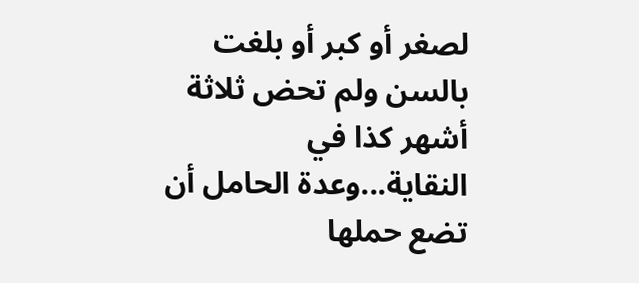لصغر أو كبر أو بلغت بالسن ولم تحض ثلاثة أشهر كذا في النقاية...وعدة الحامل أن تضع حملها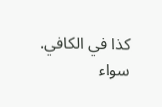كذا في الكافي. سواء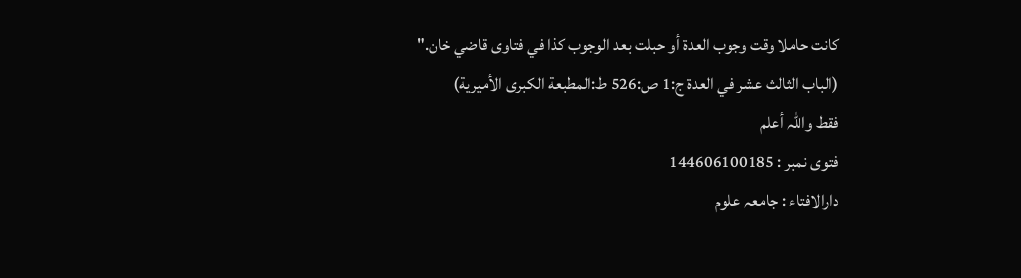كانت حاملا وقت وجوب العدة أو حبلت بعد الوجوب كذا في فتاوى قاضي خان."
(الباب الثالث عشر في العدۃ ج:1 ص:526 ط:المطبعة الكبرى الأميرية)
فقط واللہ أعلم
فتوی نمبر : 144606100185
دارالافتاء : جامعہ علوم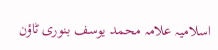اسلامیہ علامہ محمد یوسف بنوری ٹاؤن